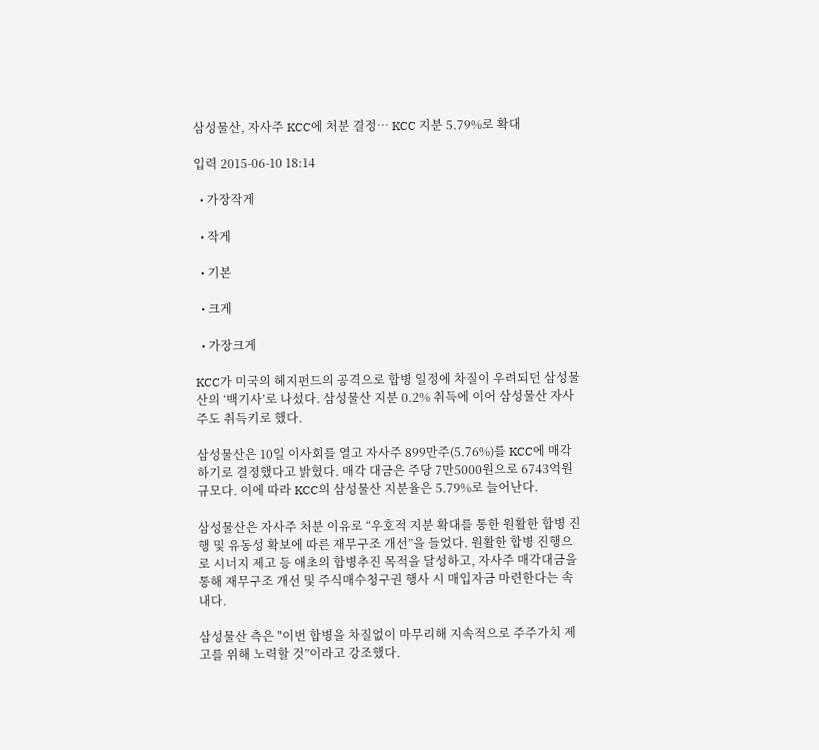삼성물산, 자사주 KCC에 처분 결정… KCC 지분 5.79%로 확대

입력 2015-06-10 18:14

  • 가장작게

  • 작게

  • 기본

  • 크게

  • 가장크게

KCC가 미국의 헤지펀드의 공격으로 합병 일정에 차질이 우려되던 삼성물산의 ‘백기사’로 나섰다. 삼성물산 지분 0.2% 취득에 이어 삼성물산 자사주도 취득키로 했다.

삼성물산은 10일 이사회를 열고 자사주 899만주(5.76%)를 KCC에 매각하기로 결졍했다고 밝혔다. 매각 대금은 주당 7만5000원으로 6743억원 규모다. 이에 따라 KCC의 삼성물산 지분율은 5.79%로 늘어난다.

삼성물산은 자사주 처분 이유로 “우호적 지분 확대를 통한 원활한 합병 진행 및 유동성 확보에 따른 재무구조 개선”을 들었다. 원활한 합병 진행으로 시너지 제고 등 애초의 합병추진 목적을 달성하고, 자사주 매각대금을 통해 재무구조 개선 및 주식매수청구권 행사 시 매입자금 마련한다는 속내다.

삼성물산 측은 "이번 합병을 차질없이 마무리해 지속적으로 주주가치 제고를 위해 노력할 것”이라고 강조했다.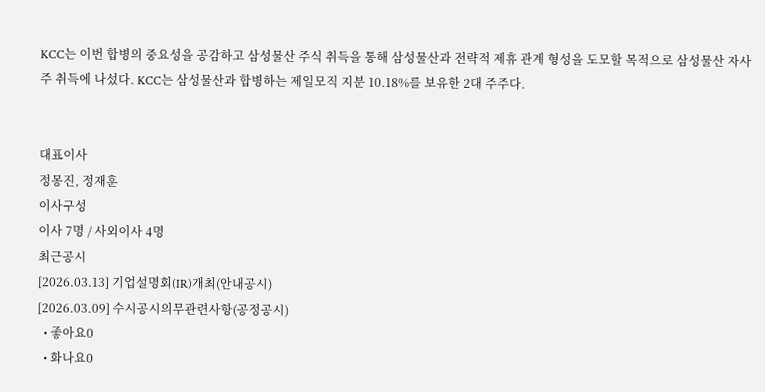KCC는 이번 합병의 중요성을 공감하고 삼성물산 주식 취득을 통해 삼성물산과 전략적 제휴 관계 형성을 도모할 목적으로 삼성물산 자사주 취득에 나섰다. KCC는 삼성물산과 합병하는 제일모직 지분 10.18%를 보유한 2대 주주다.


대표이사
정몽진, 정재훈
이사구성
이사 7명 / 사외이사 4명
최근공시
[2026.03.13] 기업설명회(IR)개최(안내공시)
[2026.03.09] 수시공시의무관련사항(공정공시)
  • 좋아요0
  • 화나요0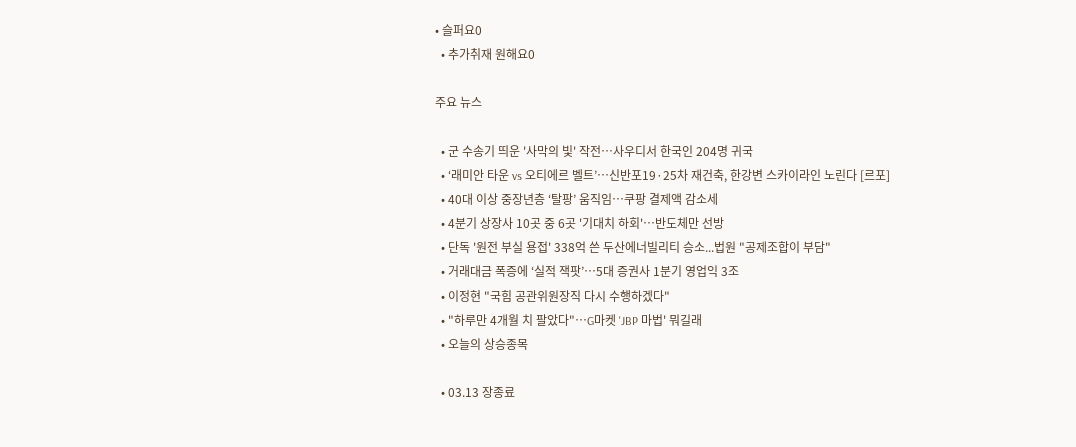• 슬퍼요0
  • 추가취재 원해요0

주요 뉴스

  • 군 수송기 띄운 '사막의 빛' 작전⋯사우디서 한국인 204명 귀국
  • ‘래미안 타운 vs 오티에르 벨트’⋯신반포19·25차 재건축, 한강변 스카이라인 노린다 [르포]
  • 40대 이상 중장년층 ‘탈팡’ 움직임…쿠팡 결제액 감소세
  • 4분기 상장사 10곳 중 6곳 '기대치 하회'…반도체만 선방
  • 단독 '원전 부실 용접' 338억 쓴 두산에너빌리티 승소...법원 "공제조합이 부담"
  • 거래대금 폭증에 ‘실적 잭팟’…5대 증권사 1분기 영업익 3조
  • 이정현 "국힘 공관위원장직 다시 수행하겠다"
  • "하루만 4개월 치 팔았다"…G마켓 'JBP 마법' 뭐길래
  • 오늘의 상승종목

  • 03.13 장종료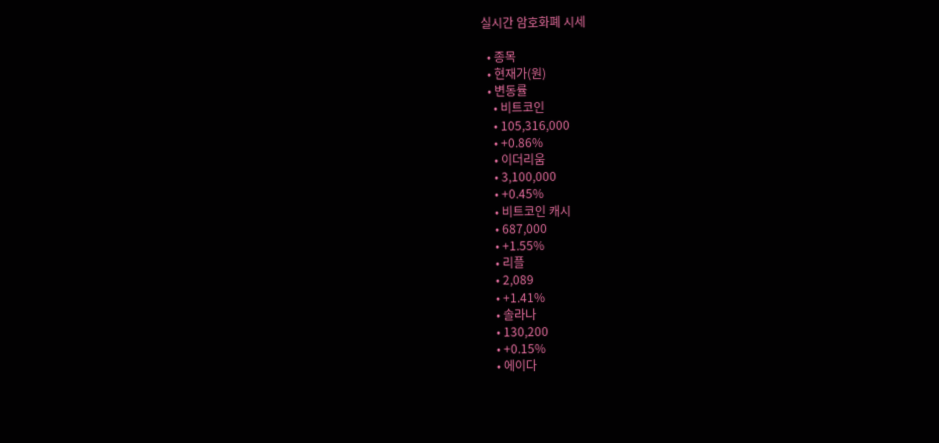실시간 암호화폐 시세

  • 종목
  • 현재가(원)
  • 변동률
    • 비트코인
    • 105,316,000
    • +0.86%
    • 이더리움
    • 3,100,000
    • +0.45%
    • 비트코인 캐시
    • 687,000
    • +1.55%
    • 리플
    • 2,089
    • +1.41%
    • 솔라나
    • 130,200
    • +0.15%
    • 에이다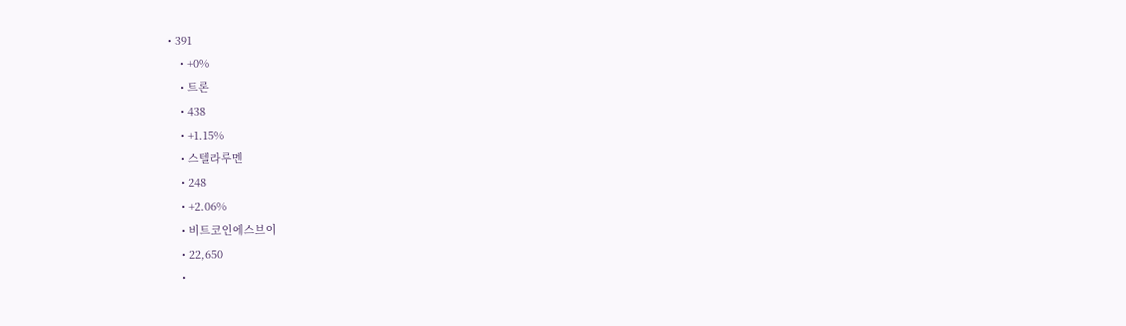• 391
    • +0%
    • 트론
    • 438
    • +1.15%
    • 스텔라루멘
    • 248
    • +2.06%
    • 비트코인에스브이
    • 22,650
    •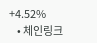+4.52%
    • 체인링크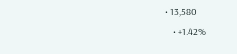• 13,580
    • +1.42%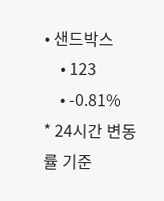• 샌드박스
    • 123
    • -0.81%
* 24시간 변동률 기준